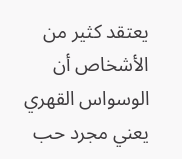يعتقد كثير من الأشخاص أن الوسواس القهري يعني مجرد حب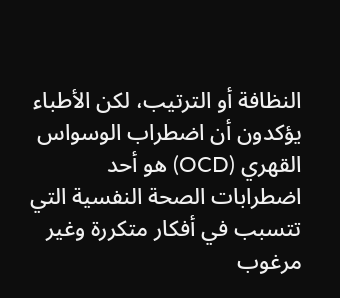النظافة أو الترتيب، لكن الأطباء يؤكدون أن اضطراب الوسواس القهري (OCD) هو أحد اضطرابات الصحة النفسية التي تتسبب في أفكار متكررة وغير مرغوب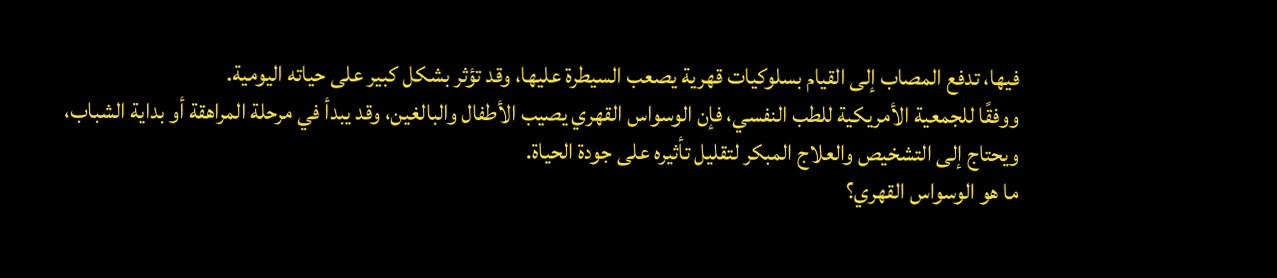فيها، تدفع المصاب إلى القيام بسلوكيات قهرية يصعب السيطرة عليها، وقد تؤثر بشكل كبير على حياته اليومية.
ووفقًا للجمعية الأمريكية للطب النفسي، فإن الوسواس القهري يصيب الأطفال والبالغين، وقد يبدأ في مرحلة المراهقة أو بداية الشباب، ويحتاج إلى التشخيص والعلاج المبكر لتقليل تأثيره على جودة الحياة.
ما هو الوسواس القهري؟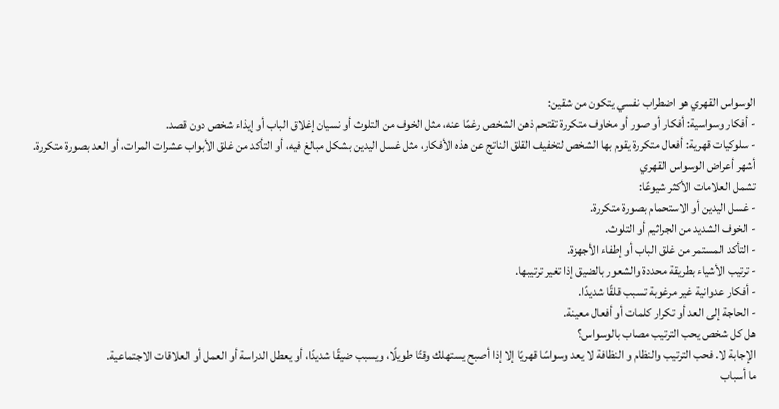الوسواس القهري هو اضطراب نفسي يتكون من شقين:
- أفكار وسواسية: أفكار أو صور أو مخاوف متكررة تقتحم ذهن الشخص رغمًا عنه، مثل الخوف من التلوث أو نسيان إغلاق الباب أو إيذاء شخص دون قصد.
- سلوكيات قهرية: أفعال متكررة يقوم بها الشخص لتخفيف القلق الناتج عن هذه الأفكار، مثل غسل اليدين بشكل مبالغ فيه، أو التأكد من غلق الأبواب عشرات المرات، أو العد بصورة متكررة.
أشهر أعراض الوسواس القهري
تشمل العلامات الأكثر شيوعًا:
- غسل اليدين أو الاستحمام بصورة متكررة.
- الخوف الشديد من الجراثيم أو التلوث.
- التأكد المستمر من غلق الباب أو إطفاء الأجهزة.
- ترتيب الأشياء بطريقة محددة والشعور بالضيق إذا تغير ترتيبها.
- أفكار عدوانية غير مرغوبة تسبب قلقًا شديدًا.
- الحاجة إلى العد أو تكرار كلمات أو أفعال معينة.
هل كل شخص يحب الترتيب مصاب بالوسواس؟
الإجابة لا. فحب الترتيب والنظام و النظافة لا يعد وسواسًا قهريًا إلا إذا أصبح يستهلك وقتًا طويلًا، ويسبب ضيقًا شديدًا، أو يعطل الدراسة أو العمل أو العلاقات الاجتماعية.
ما أسباب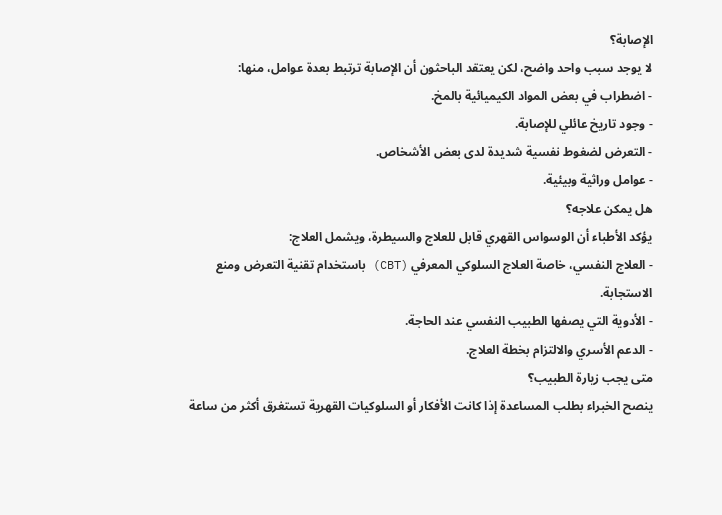الإصابة؟
لا يوجد سبب واحد واضح، لكن يعتقد الباحثون أن الإصابة ترتبط بعدة عوامل، منها:
- اضطراب في بعض المواد الكيميائية بالمخ.
- وجود تاريخ عائلي للإصابة.
- التعرض لضغوط نفسية شديدة لدى بعض الأشخاص.
- عوامل وراثية وبيئية.
هل يمكن علاجه؟
يؤكد الأطباء أن الوسواس القهري قابل للعلاج والسيطرة، ويشمل العلاج:
- العلاج النفسي، خاصة العلاج السلوكي المعرفي (CBT) باستخدام تقنية التعرض ومنع الاستجابة.
- الأدوية التي يصفها الطبيب النفسي عند الحاجة.
- الدعم الأسري والالتزام بخطة العلاج.
متى يجب زيارة الطبيب؟
ينصح الخبراء بطلب المساعدة إذا كانت الأفكار أو السلوكيات القهرية تستغرق أكثر من ساعة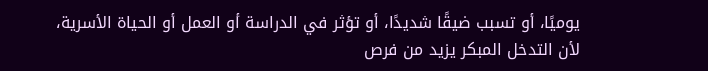يوميًا، أو تسبب ضيقًا شديدًا، أو تؤثر في الدراسة أو العمل أو الحياة الأسرية، لأن التدخل المبكر يزيد من فرص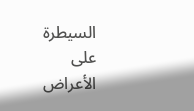السيطرة على الأعراض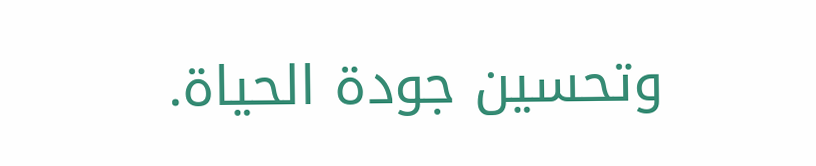وتحسين جودة الحياة.